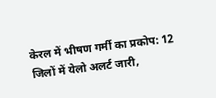केरल में भीषण गर्मी का प्रकोप: 12 जिलों में येलो अलर्ट जारी,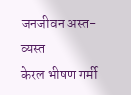जनजीवन अस्त-व्यस्त
केरल भीषण गर्मी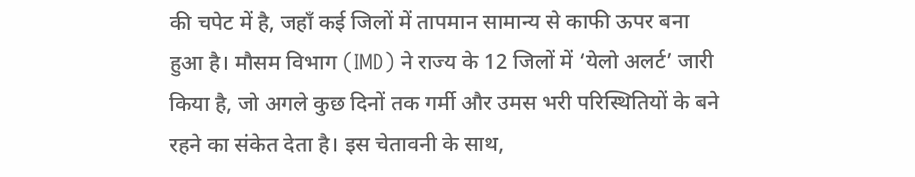की चपेट में है, जहाँ कई जिलों में तापमान सामान्य से काफी ऊपर बना हुआ है। मौसम विभाग (IMD) ने राज्य के 12 जिलों में ‘येलो अलर्ट’ जारी किया है, जो अगले कुछ दिनों तक गर्मी और उमस भरी परिस्थितियों के बने रहने का संकेत देता है। इस चेतावनी के साथ,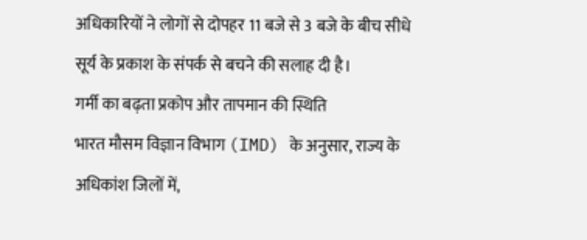अधिकारियों ने लोगों से दोपहर 11 बजे से 3 बजे के बीच सीधे सूर्य के प्रकाश के संपर्क से बचने की सलाह दी है।
गर्मी का बढ़ता प्रकोप और तापमान की स्थिति
भारत मौसम विज्ञान विभाग (IMD) के अनुसार, राज्य के अधिकांश जिलों में,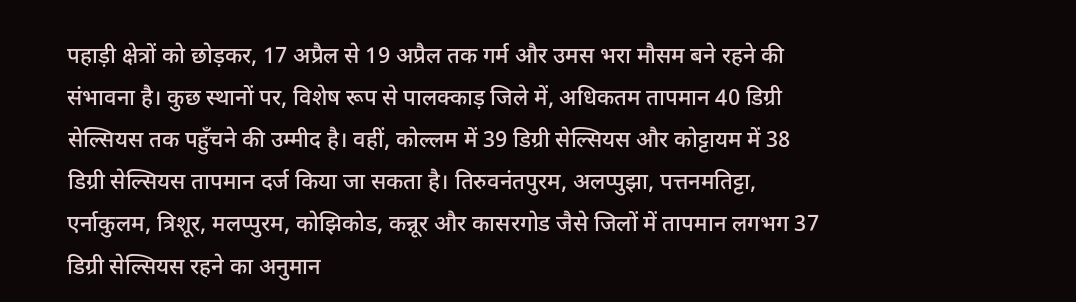पहाड़ी क्षेत्रों को छोड़कर, 17 अप्रैल से 19 अप्रैल तक गर्म और उमस भरा मौसम बने रहने की संभावना है। कुछ स्थानों पर, विशेष रूप से पालक्काड़ जिले में, अधिकतम तापमान 40 डिग्री सेल्सियस तक पहुँचने की उम्मीद है। वहीं, कोल्लम में 39 डिग्री सेल्सियस और कोट्टायम में 38 डिग्री सेल्सियस तापमान दर्ज किया जा सकता है। तिरुवनंतपुरम, अलप्पुझा, पत्तनमतिट्टा, एर्नाकुलम, त्रिशूर, मलप्पुरम, कोझिकोड, कन्नूर और कासरगोड जैसे जिलों में तापमान लगभग 37 डिग्री सेल्सियस रहने का अनुमान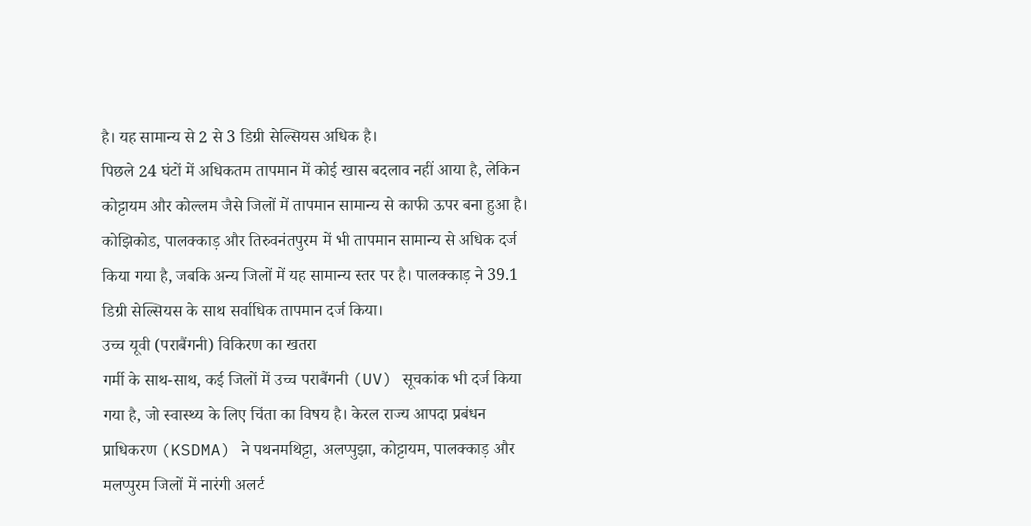है। यह सामान्य से 2 से 3 डिग्री सेल्सियस अधिक है।
पिछले 24 घंटों में अधिकतम तापमान में कोई खास बदलाव नहीं आया है, लेकिन कोट्टायम और कोल्लम जैसे जिलों में तापमान सामान्य से काफी ऊपर बना हुआ है। कोझिकोड, पालक्काड़ और तिरुवनंतपुरम में भी तापमान सामान्य से अधिक दर्ज किया गया है, जबकि अन्य जिलों में यह सामान्य स्तर पर है। पालक्काड़ ने 39.1 डिग्री सेल्सियस के साथ सर्वाधिक तापमान दर्ज किया।
उच्च यूवी (पराबैंगनी) विकिरण का खतरा
गर्मी के साथ-साथ, कई जिलों में उच्च पराबैंगनी (UV) सूचकांक भी दर्ज किया गया है, जो स्वास्थ्य के लिए चिंता का विषय है। केरल राज्य आपदा प्रबंधन प्राधिकरण (KSDMA) ने पथनमथिट्टा, अलप्पुझा, कोट्टायम, पालक्काड़ और मलप्पुरम जिलों में नारंगी अलर्ट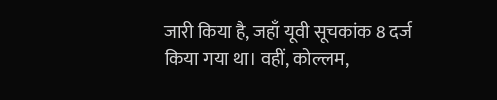जारी किया है, जहाँ यूवी सूचकांक 8 दर्ज किया गया था। वहीं, कोल्लम,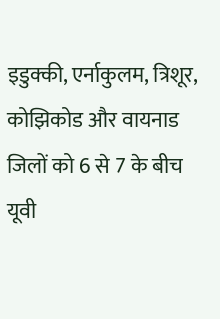इडुक्की, एर्नाकुलम, त्रिशूर, कोझिकोड और वायनाड जिलों को 6 से 7 के बीच यूवी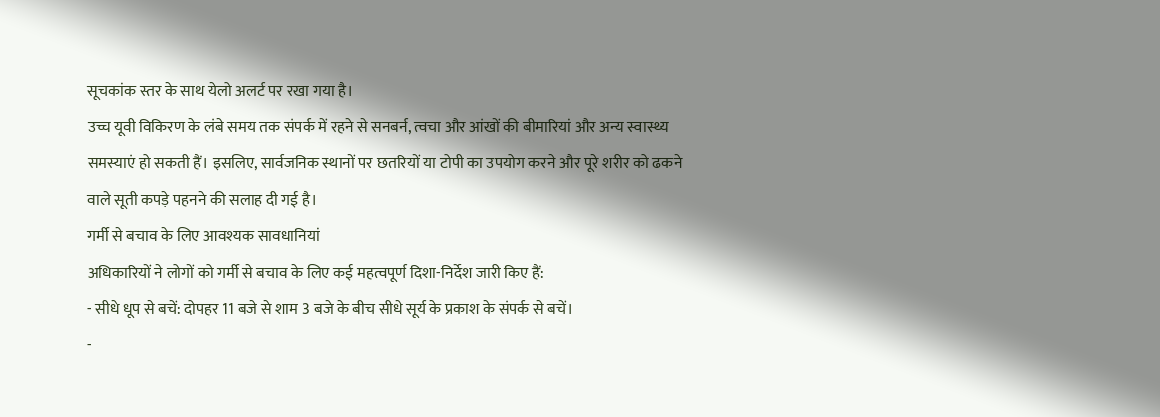सूचकांक स्तर के साथ येलो अलर्ट पर रखा गया है।
उच्च यूवी विकिरण के लंबे समय तक संपर्क में रहने से सनबर्न, त्वचा और आंखों की बीमारियां और अन्य स्वास्थ्य समस्याएं हो सकती हैं। इसलिए, सार्वजनिक स्थानों पर छतरियों या टोपी का उपयोग करने और पूरे शरीर को ढकने वाले सूती कपड़े पहनने की सलाह दी गई है।
गर्मी से बचाव के लिए आवश्यक सावधानियां
अधिकारियों ने लोगों को गर्मी से बचाव के लिए कई महत्वपूर्ण दिशा-निर्देश जारी किए हैं:
- सीधे धूप से बचें: दोपहर 11 बजे से शाम 3 बजे के बीच सीधे सूर्य के प्रकाश के संपर्क से बचें।
-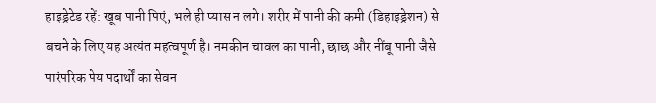हाइड्रेटेड रहें: खूब पानी पिएं, भले ही प्यास न लगे। शरीर में पानी की कमी (डिहाइड्रेशन) से बचने के लिए यह अत्यंत महत्वपूर्ण है। नमकीन चावल का पानी, छाछ और नींबू पानी जैसे पारंपरिक पेय पदार्थों का सेवन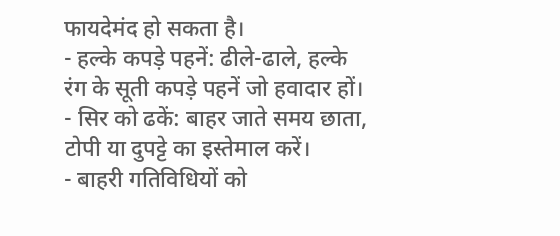फायदेमंद हो सकता है।
- हल्के कपड़े पहनें: ढीले-ढाले, हल्के रंग के सूती कपड़े पहनें जो हवादार हों।
- सिर को ढकें: बाहर जाते समय छाता, टोपी या दुपट्टे का इस्तेमाल करें।
- बाहरी गतिविधियों को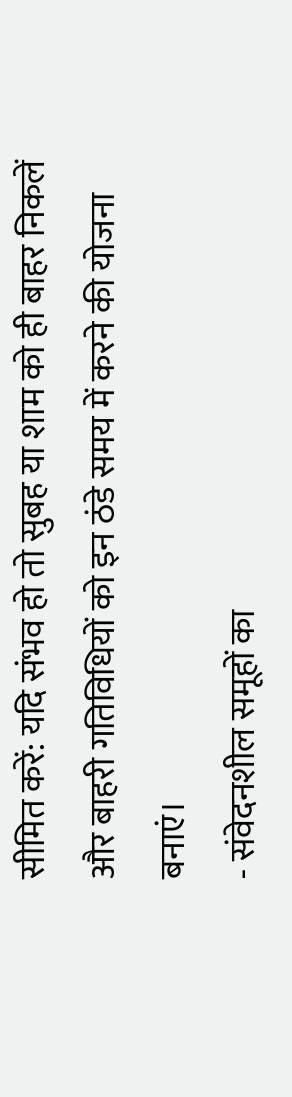सीमित करें: यदि संभव हो तो सुबह या शाम को ही बाहर निकलें और बाहरी गतिविधियों को इन ठंडे समय में करने की योजना बनाएं।
- संवेदनशील समूहों का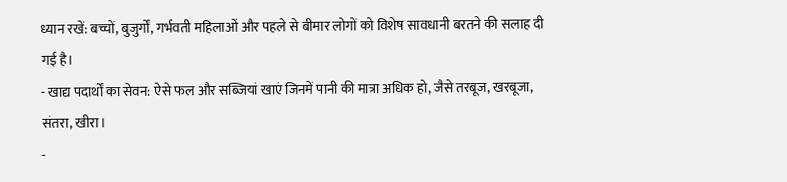ध्यान रखें: बच्चों, बुजुर्गों, गर्भवती महिलाओं और पहले से बीमार लोगों को विशेष सावधानी बरतने की सलाह दी गई है।
- खाद्य पदार्थों का सेवन: ऐसे फल और सब्जियां खाएं जिनमें पानी की मात्रा अधिक हो, जैसे तरबूज, खरबूजा, संतरा, खीरा।
-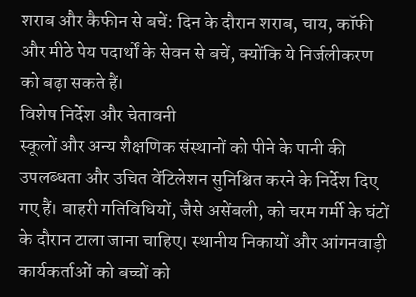शराब और कैफीन से बचें: दिन के दौरान शराब, चाय, कॉफी और मीठे पेय पदार्थों के सेवन से बचें, क्योंकि ये निर्जलीकरण को बढ़ा सकते हैं।
विशेष निर्देश और चेतावनी
स्कूलों और अन्य शैक्षणिक संस्थानों को पीने के पानी की उपलब्धता और उचित वेंटिलेशन सुनिश्चित करने के निर्देश दिए गए हैं। बाहरी गतिविधियों, जैसे असेंबली, को चरम गर्मी के घंटों के दौरान टाला जाना चाहिए। स्थानीय निकायों और आंगनवाड़ी कार्यकर्ताओं को बच्चों को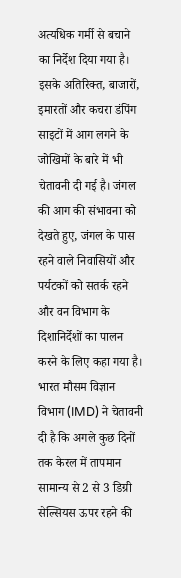अत्यधिक गर्मी से बचाने का निर्देश दिया गया है।
इसके अतिरिक्त, बाजारों, इमारतों और कचरा डंपिंग साइटों में आग लगने के जोखिमों के बारे में भी चेतावनी दी गई है। जंगल की आग की संभावना को देखते हुए, जंगल के पास रहने वाले निवासियों और पर्यटकों को सतर्क रहने और वन विभाग के दिशानिर्देशों का पालन करने के लिए कहा गया है।
भारत मौसम विज्ञान विभाग (IMD) ने चेतावनी दी है कि अगले कुछ दिनों तक केरल में तापमान सामान्य से 2 से 3 डिग्री सेल्सियस ऊपर रहने की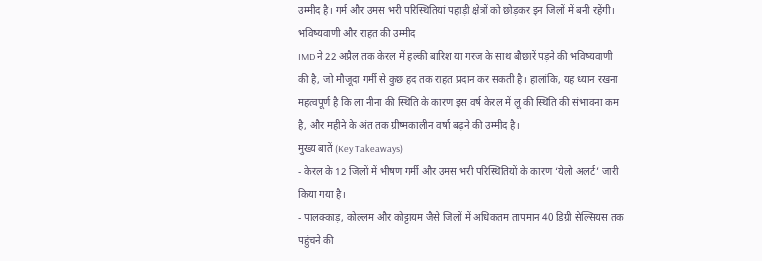उम्मीद है। गर्म और उमस भरी परिस्थितियां पहाड़ी क्षेत्रों को छोड़कर इन जिलों में बनी रहेंगी।
भविष्यवाणी और राहत की उम्मीद
IMD ने 22 अप्रैल तक केरल में हल्की बारिश या गरज के साथ बौछारें पड़ने की भविष्यवाणी की है, जो मौजूदा गर्मी से कुछ हद तक राहत प्रदान कर सकती है। हालांकि, यह ध्यान रखना महत्वपूर्ण है कि ला नीना की स्थिति के कारण इस वर्ष केरल में लू की स्थिति की संभावना कम है, और महीने के अंत तक ग्रीष्मकालीन वर्षा बढ़ने की उम्मीद है।
मुख्य बातें (Key Takeaways)
- केरल के 12 जिलों में भीषण गर्मी और उमस भरी परिस्थितियों के कारण ‘येलो अलर्ट’ जारी किया गया है।
- पालक्काड़, कोल्लम और कोट्टायम जैसे जिलों में अधिकतम तापमान 40 डिग्री सेल्सियस तक पहुंचने की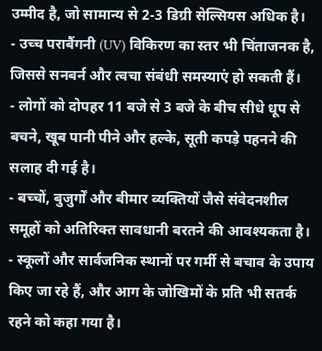उम्मीद है, जो सामान्य से 2-3 डिग्री सेल्सियस अधिक है।
- उच्च पराबैंगनी (UV) विकिरण का स्तर भी चिंताजनक है, जिससे सनबर्न और त्वचा संबंधी समस्याएं हो सकती हैं।
- लोगों को दोपहर 11 बजे से 3 बजे के बीच सीधे धूप से बचने, खूब पानी पीने और हल्के, सूती कपड़े पहनने की सलाह दी गई है।
- बच्चों, बुजुर्गों और बीमार व्यक्तियों जैसे संवेदनशील समूहों को अतिरिक्त सावधानी बरतने की आवश्यकता है।
- स्कूलों और सार्वजनिक स्थानों पर गर्मी से बचाव के उपाय किए जा रहे हैं, और आग के जोखिमों के प्रति भी सतर्क रहने को कहा गया है।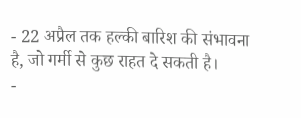- 22 अप्रैल तक हल्की बारिश की संभावना है, जो गर्मी से कुछ राहत दे सकती है।
-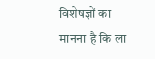विशेषज्ञों का मानना है कि ला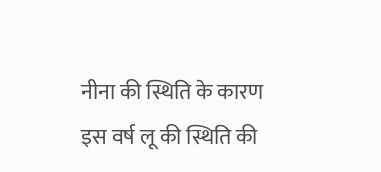नीना की स्थिति के कारण इस वर्ष लू की स्थिति की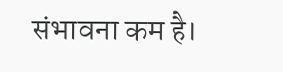संभावना कम है।